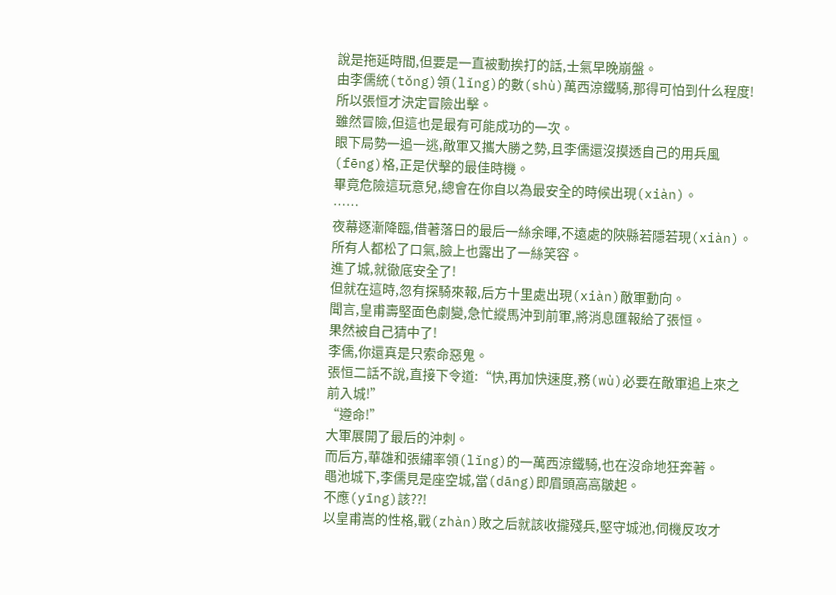說是拖延時間,但要是一直被動挨打的話,士氣早晚崩盤。
由李儒統(tǒng)領(lǐng)的數(shù)萬西涼鐵騎,那得可怕到什么程度!
所以張恒才決定冒險出擊。
雖然冒險,但這也是最有可能成功的一次。
眼下局勢一追一逃,敵軍又攜大勝之勢,且李儒還沒摸透自己的用兵風(fēng)格,正是伏擊的最佳時機。
畢竟危險這玩意兒,總會在你自以為最安全的時候出現(xiàn)。
……
夜幕逐漸降臨,借著落日的最后一絲余暉,不遠處的陜縣若隱若現(xiàn)。
所有人都松了口氣,臉上也露出了一絲笑容。
進了城,就徹底安全了!
但就在這時,忽有探騎來報,后方十里處出現(xiàn)敵軍動向。
聞言,皇甫壽堅面色劇變,急忙縱馬沖到前軍,將消息匯報給了張恒。
果然被自己猜中了!
李儒,你還真是只索命惡鬼。
張恒二話不說,直接下令道:“快,再加快速度,務(wù)必要在敵軍追上來之前入城!”
“遵命!”
大軍展開了最后的沖刺。
而后方,華雄和張繡率領(lǐng)的一萬西涼鐵騎,也在沒命地狂奔著。
黽池城下,李儒見是座空城,當(dāng)即眉頭高高皺起。
不應(yīng)該??!
以皇甫嵩的性格,戰(zhàn)敗之后就該收攏殘兵,堅守城池,伺機反攻才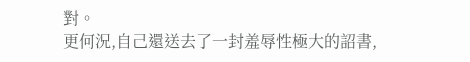對。
更何況,自己還送去了一封羞辱性極大的詔書,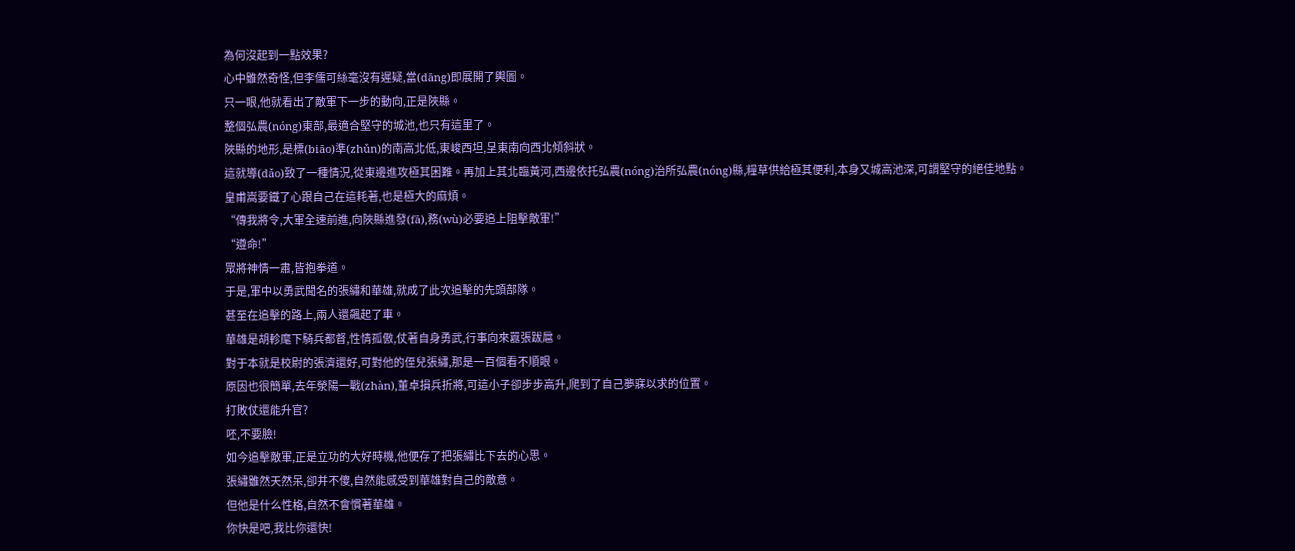為何沒起到一點效果?
心中雖然奇怪,但李儒可絲毫沒有遲疑,當(dāng)即展開了輿圖。
只一眼,他就看出了敵軍下一步的動向,正是陜縣。
整個弘農(nóng)東部,最適合堅守的城池,也只有這里了。
陜縣的地形,是標(biāo)準(zhǔn)的南高北低,東峻西坦,呈東南向西北傾斜狀。
這就導(dǎo)致了一種情況,從東邊進攻極其困難。再加上其北臨黃河,西邊依托弘農(nóng)治所弘農(nóng)縣,糧草供給極其便利,本身又城高池深,可謂堅守的絕佳地點。
皇甫嵩要鐵了心跟自己在這耗著,也是極大的麻煩。
“傳我將令,大軍全速前進,向陜縣進發(fā),務(wù)必要追上阻擊敵軍!”
“遵命!”
眾將神情一肅,皆抱拳道。
于是,軍中以勇武聞名的張繡和華雄,就成了此次追擊的先頭部隊。
甚至在追擊的路上,兩人還飆起了車。
華雄是胡軫麾下騎兵都督,性情孤傲,仗著自身勇武,行事向來囂張跋扈。
對于本就是校尉的張濟還好,可對他的侄兒張繡,那是一百個看不順眼。
原因也很簡單,去年滎陽一戰(zhàn),董卓損兵折將,可這小子卻步步高升,爬到了自己夢寐以求的位置。
打敗仗還能升官?
呸,不要臉!
如今追擊敵軍,正是立功的大好時機,他便存了把張繡比下去的心思。
張繡雖然天然呆,卻并不傻,自然能感受到華雄對自己的敵意。
但他是什么性格,自然不會慣著華雄。
你快是吧,我比你還快!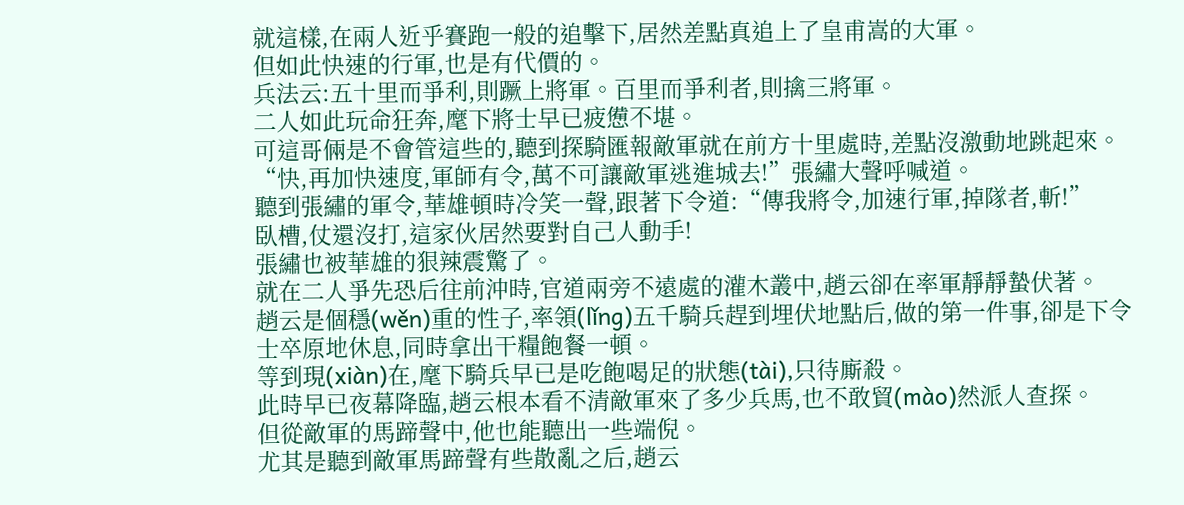就這樣,在兩人近乎賽跑一般的追擊下,居然差點真追上了皇甫嵩的大軍。
但如此快速的行軍,也是有代價的。
兵法云:五十里而爭利,則蹶上將軍。百里而爭利者,則擒三將軍。
二人如此玩命狂奔,麾下將士早已疲憊不堪。
可這哥倆是不會管這些的,聽到探騎匯報敵軍就在前方十里處時,差點沒激動地跳起來。
“快,再加快速度,軍師有令,萬不可讓敵軍逃進城去!”張繡大聲呼喊道。
聽到張繡的軍令,華雄頓時冷笑一聲,跟著下令道:“傳我將令,加速行軍,掉隊者,斬!”
臥槽,仗還沒打,這家伙居然要對自己人動手!
張繡也被華雄的狠辣震驚了。
就在二人爭先恐后往前沖時,官道兩旁不遠處的灌木叢中,趙云卻在率軍靜靜蟄伏著。
趙云是個穩(wěn)重的性子,率領(lǐng)五千騎兵趕到埋伏地點后,做的第一件事,卻是下令士卒原地休息,同時拿出干糧飽餐一頓。
等到現(xiàn)在,麾下騎兵早已是吃飽喝足的狀態(tài),只待廝殺。
此時早已夜幕降臨,趙云根本看不清敵軍來了多少兵馬,也不敢貿(mào)然派人查探。
但從敵軍的馬蹄聲中,他也能聽出一些端倪。
尤其是聽到敵軍馬蹄聲有些散亂之后,趙云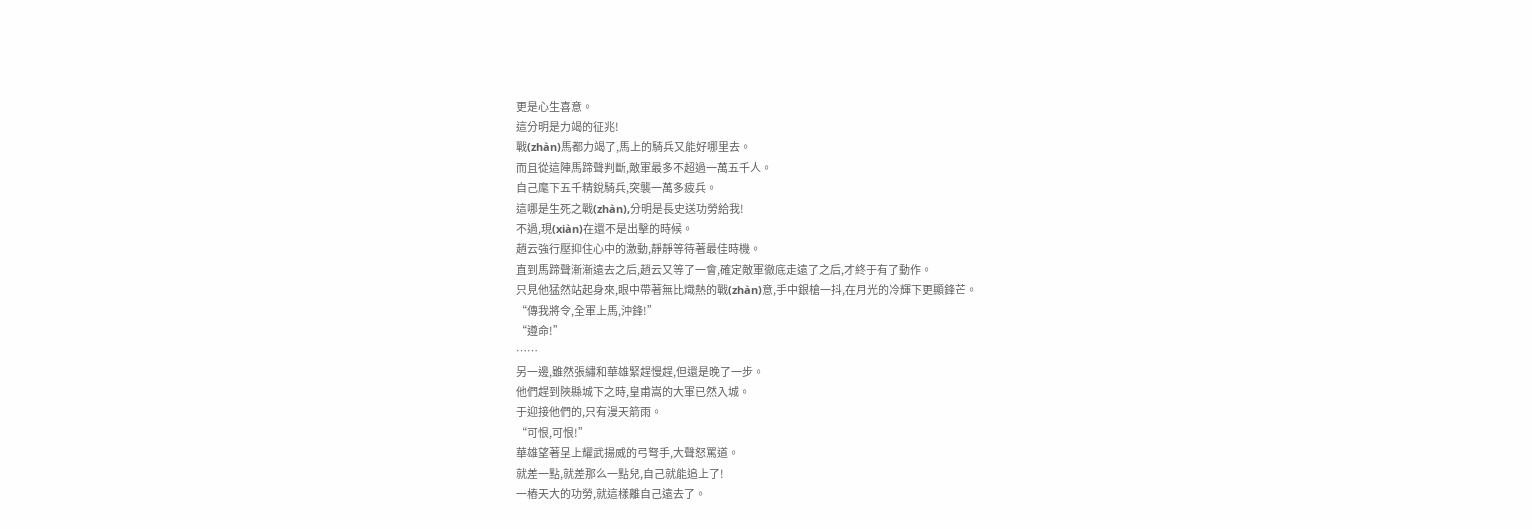更是心生喜意。
這分明是力竭的征兆!
戰(zhàn)馬都力竭了,馬上的騎兵又能好哪里去。
而且從這陣馬蹄聲判斷,敵軍最多不超過一萬五千人。
自己麾下五千精銳騎兵,突襲一萬多疲兵。
這哪是生死之戰(zhàn),分明是長史送功勞給我!
不過,現(xiàn)在還不是出擊的時候。
趙云強行壓抑住心中的激動,靜靜等待著最佳時機。
直到馬蹄聲漸漸遠去之后,趙云又等了一會,確定敵軍徹底走遠了之后,才終于有了動作。
只見他猛然站起身來,眼中帶著無比熾熱的戰(zhàn)意,手中銀槍一抖,在月光的冷輝下更顯鋒芒。
“傳我將令,全軍上馬,沖鋒!”
“遵命!”
……
另一邊,雖然張繡和華雄緊趕慢趕,但還是晚了一步。
他們趕到陜縣城下之時,皇甫嵩的大軍已然入城。
于迎接他們的,只有漫天箭雨。
“可恨,可恨!”
華雄望著呈上耀武揚威的弓弩手,大聲怒罵道。
就差一點,就差那么一點兒,自己就能追上了!
一樁天大的功勞,就這樣離自己遠去了。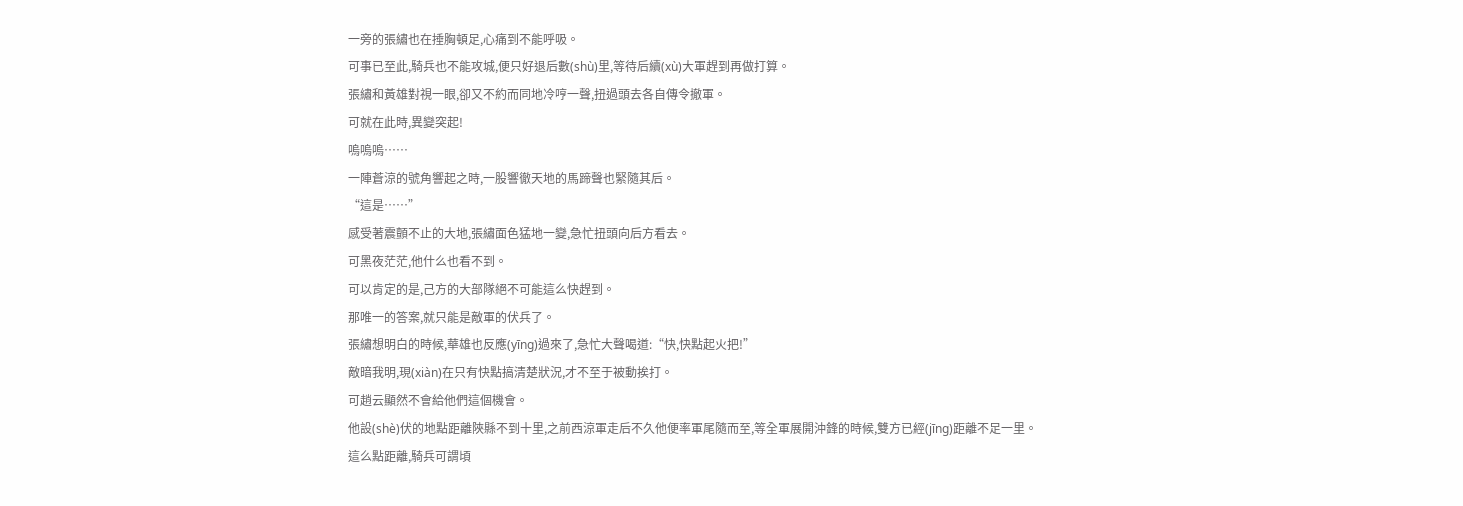一旁的張繡也在捶胸頓足,心痛到不能呼吸。
可事已至此,騎兵也不能攻城,便只好退后數(shù)里,等待后續(xù)大軍趕到再做打算。
張繡和黃雄對視一眼,卻又不約而同地冷哼一聲,扭過頭去各自傳令撤軍。
可就在此時,異變突起!
嗚嗚嗚……
一陣蒼涼的號角響起之時,一股響徹天地的馬蹄聲也緊隨其后。
“這是……”
感受著震顫不止的大地,張繡面色猛地一變,急忙扭頭向后方看去。
可黑夜茫茫,他什么也看不到。
可以肯定的是,己方的大部隊絕不可能這么快趕到。
那唯一的答案,就只能是敵軍的伏兵了。
張繡想明白的時候,華雄也反應(yīng)過來了,急忙大聲喝道:“快,快點起火把!”
敵暗我明,現(xiàn)在只有快點搞清楚狀況,才不至于被動挨打。
可趙云顯然不會給他們這個機會。
他設(shè)伏的地點距離陜縣不到十里,之前西涼軍走后不久他便率軍尾隨而至,等全軍展開沖鋒的時候,雙方已經(jīng)距離不足一里。
這么點距離,騎兵可謂頃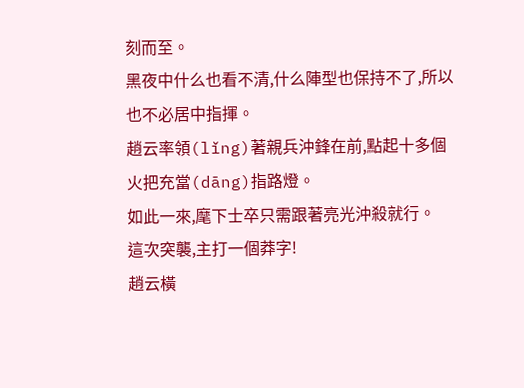刻而至。
黑夜中什么也看不清,什么陣型也保持不了,所以也不必居中指揮。
趙云率領(lǐng)著親兵沖鋒在前,點起十多個火把充當(dāng)指路燈。
如此一來,麾下士卒只需跟著亮光沖殺就行。
這次突襲,主打一個莽字!
趙云橫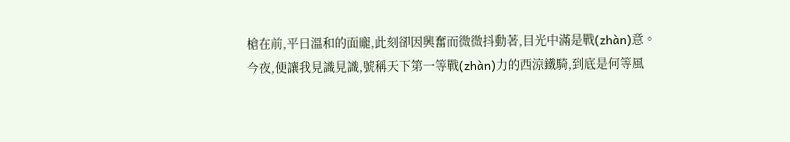槍在前,平日溫和的面龐,此刻卻因興奮而微微抖動著,目光中滿是戰(zhàn)意。
今夜,便讓我見識見識,號稱天下第一等戰(zhàn)力的西涼鐵騎,到底是何等風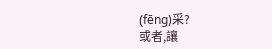(fēng)采?
或者,讓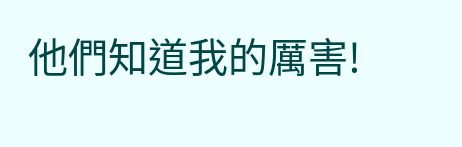他們知道我的厲害!